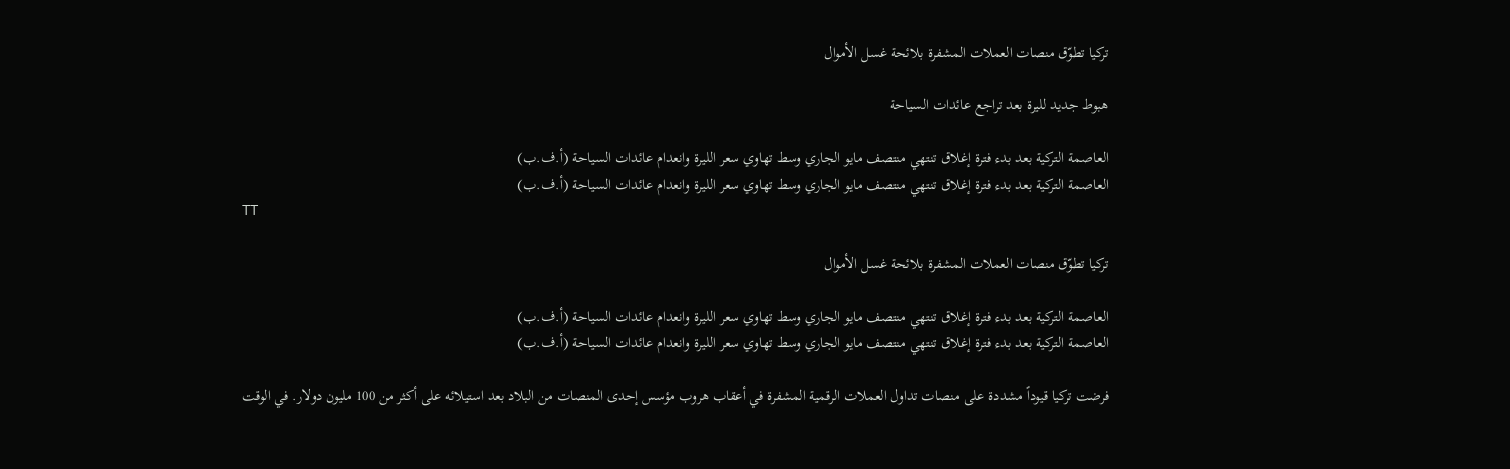تركيا تطوّق منصات العملات المشفرة بلائحة غسل الأموال

هبوط جديد لليرة بعد تراجع عائدات السياحة

العاصمة التركية بعد بدء فترة إغلاق تنتهي منتصف مايو الجاري وسط تهاوي سعر الليرة وانعدام عائدات السياحة (أ.ف.ب)
العاصمة التركية بعد بدء فترة إغلاق تنتهي منتصف مايو الجاري وسط تهاوي سعر الليرة وانعدام عائدات السياحة (أ.ف.ب)
TT

تركيا تطوّق منصات العملات المشفرة بلائحة غسل الأموال

العاصمة التركية بعد بدء فترة إغلاق تنتهي منتصف مايو الجاري وسط تهاوي سعر الليرة وانعدام عائدات السياحة (أ.ف.ب)
العاصمة التركية بعد بدء فترة إغلاق تنتهي منتصف مايو الجاري وسط تهاوي سعر الليرة وانعدام عائدات السياحة (أ.ف.ب)

فرضت تركيا قيوداً مشددة على منصات تداول العملات الرقمية المشفرة في أعقاب هروب مؤسس إحدى المنصات من البلاد بعد استيلائه على أكثر من 100 مليون دولار. في الوقت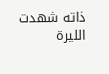ذاته شهدت الليرة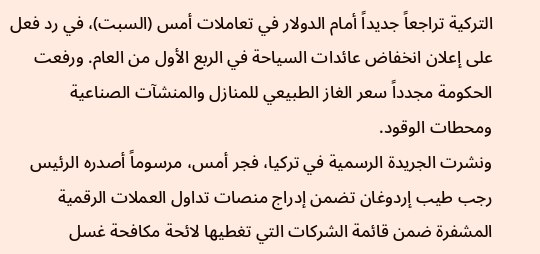التركية تراجعاً جديداً أمام الدولار في تعاملات أمس (السبت)، في رد فعل على إعلان انخفاض عائدات السياحة في الربع الأول من العام. ورفعت الحكومة مجدداً سعر الغاز الطبيعي للمنازل والمنشآت الصناعية ومحطات الوقود.
ونشرت الجريدة الرسمية في تركيا، فجر أمس، مرسوماً أصدره الرئيس رجب طيب إردوغان تضمن إدراج منصات تداول العملات الرقمية المشفرة ضمن قائمة الشركات التي تغطيها لائحة مكافحة غسل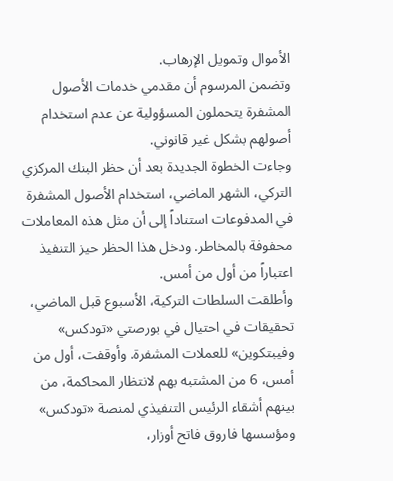الأموال وتمويل الإرهاب.
وتضمن المرسوم أن مقدمي خدمات الأصول المشفرة يتحملون المسؤولية عن عدم استخدام أصولهم بشكل غير قانوني.
وجاءت الخطوة الجديدة بعد أن حظر البنك المركزي التركي، الشهر الماضي، استخدام الأصول المشفرة في المدفوعات استناداً إلى أن مثل هذه المعاملات محفوفة بالمخاطر. ودخل هذا الحظر حيز التنفيذ اعتباراً من أول من أمس.
وأطلقت السلطات التركية، الأسبوع قبل الماضي، تحقيقات في احتيال في بورصتي «تودكس» وفيبتكوين» للعملات المشفرة. وأوقفت، أول من أمس، 6 من المشتبه بهم لانتظار المحاكمة، من بينهم أشقاء الرئيس التنفيذي لمنصة «تودكس» ومؤسسها فاروق فاتح أوزار،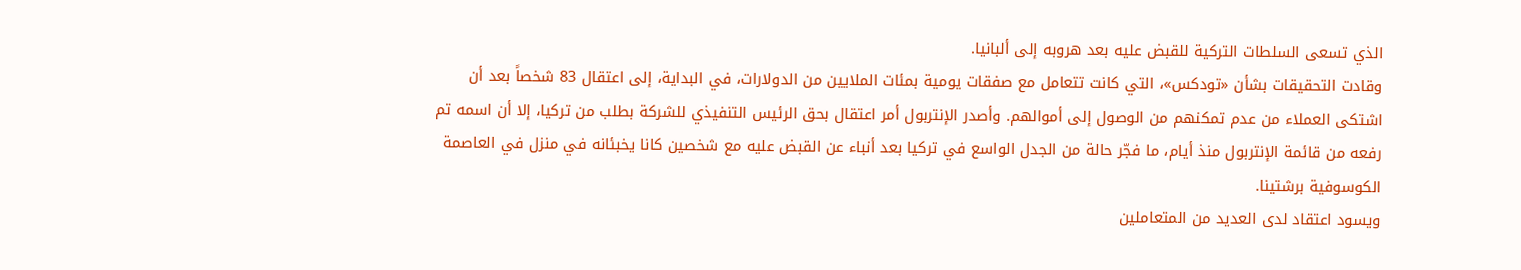الذي تسعى السلطات التركية للقبض عليه بعد هروبه إلى ألبانيا.
وقادت التحقيقات بشأن «تودكس»، التي كانت تتعامل مع صفقات يومية بمئات الملايين من الدولارات، في البداية، إلى اعتقال 83 شخصاً بعد أن اشتكى العملاء من عدم تمكنهم من الوصول إلى أموالهم. وأصدر الإنتربول أمر اعتقال بحق الرئيس التنفيذي للشركة بطلب من تركيا، إلا أن اسمه تم رفعه من قائمة الإنتربول منذ أيام، ما فجّر حالة من الجدل الواسع في تركيا بعد أنباء عن القبض عليه مع شخصين كانا يخبئانه في منزل في العاصمة الكوسوفية برشتينا.
ويسود اعتقاد لدى العديد من المتعاملين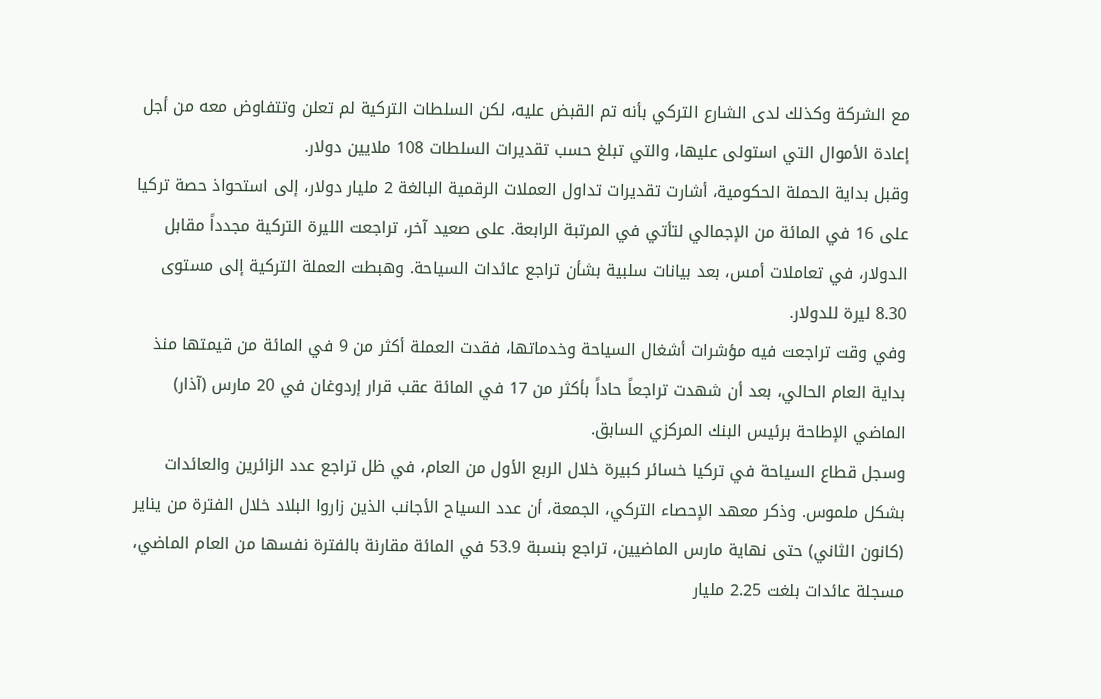مع الشركة وكذلك لدى الشارع التركي بأنه تم القبض عليه، لكن السلطات التركية لم تعلن وتتفاوض معه من أجل إعادة الأموال التي استولى عليها، والتي تبلغ حسب تقديرات السلطات 108 ملايين دولار.
وقبل بداية الحملة الحكومية، أشارت تقديرات تداول العملات الرقمية البالغة 2 مليار دولار، إلى استحواذ حصة تركيا على 16 في المائة من الإجمالي لتأتي في المرتبة الرابعة. على صعيد آخر، تراجعت الليرة التركية مجدداً مقابل الدولار، في تعاملات أمس، بعد بيانات سلبية بشأن تراجع عائدات السياحة. وهبطت العملة التركية إلى مستوى 8.30 ليرة للدولار.
وفي وقت تراجعت فيه مؤشرات أشغال السياحة وخدماتها، فقدت العملة أكثر من 9 في المائة من قيمتها منذ بداية العام الحالي، بعد أن شهدت تراجعاً حاداً بأكثر من 17 في المائة عقب قرار إردوغان في 20 مارس (آذار) الماضي الإطاحة برئيس البنك المركزي السابق.
وسجل قطاع السياحة في تركيا خسائر كبيرة خلال الربع الأول من العام، في ظل تراجع عدد الزائرين والعائدات بشكل ملموس. وذكر معهد الإحصاء التركي، الجمعة، أن عدد السياح الأجانب الذين زاروا البلاد خلال الفترة من يناير (كانون الثاني) حتى نهاية مارس الماضيين، تراجع بنسبة 53.9 في المائة مقارنة بالفترة نفسها من العام الماضي، مسجلة عائدات بلغت 2.25 مليار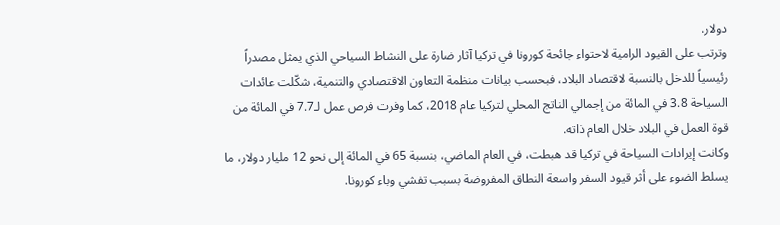دولار.
وترتب على القيود الرامية لاحتواء جائحة كورونا في تركيا آثار ضارة على النشاط السياحي الذي يمثل مصدراً رئيسياً للدخل بالنسبة لاقتصاد البلاد، فبحسب بيانات منظمة التعاون الاقتصادي والتنمية، شكّلت عائدات السياحة 3.8 في المائة من إجمالي الناتج المحلي لتركيا عام 2018، كما وفرت فرص عمل لـ7.7 في المائة من قوة العمل في البلاد خلال العام ذاته.
وكانت إيرادات السياحة في تركيا قد هبطت، في العام الماضي، بنسبة 65 في المائة إلى نحو 12 مليار دولار، ما يسلط الضوء على أثر قيود السفر واسعة النطاق المفروضة بسبب تفشي وباء كورونا.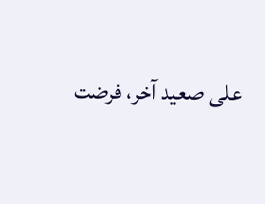على صعيد آخر، فرضت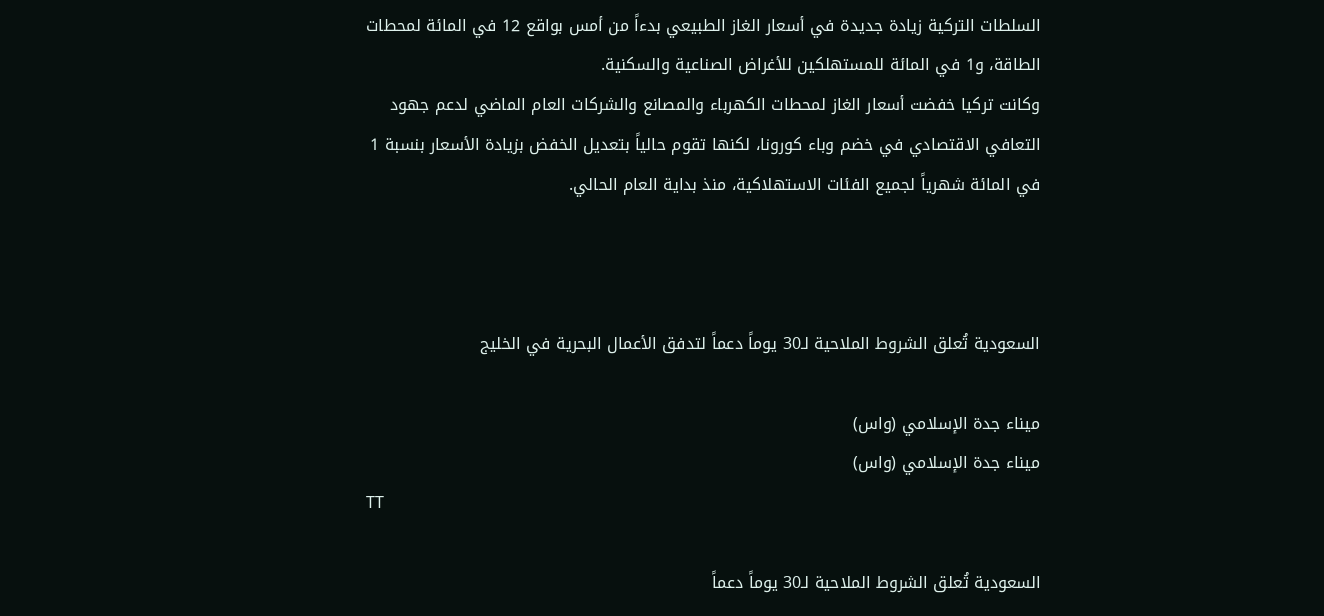السلطات التركية زيادة جديدة في أسعار الغاز الطبيعي بدءاً من أمس بواقع 12 في المائة لمحطات الطاقة، و1 في المائة للمستهلكين للأغراض الصناعية والسكنية.
وكانت تركيا خفضت أسعار الغاز لمحطات الكهرباء والمصانع والشركات العام الماضي لدعم جهود التعافي الاقتصادي في خضم وباء كورونا، لكنها تقوم حالياً بتعديل الخفض بزيادة الأسعار بنسبة 1 في المائة شهرياً لجميع الفئات الاستهلاكية، منذ بداية العام الحالي.



السعودية تُعلق الشروط الملاحية لـ30 يوماً دعماً لتدفق الأعمال البحرية في الخليج

ميناء جدة الإسلامي (واس)
ميناء جدة الإسلامي (واس)
TT

السعودية تُعلق الشروط الملاحية لـ30 يوماً دعماً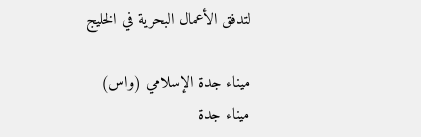لتدفق الأعمال البحرية في الخليج

ميناء جدة الإسلامي (واس)
ميناء جدة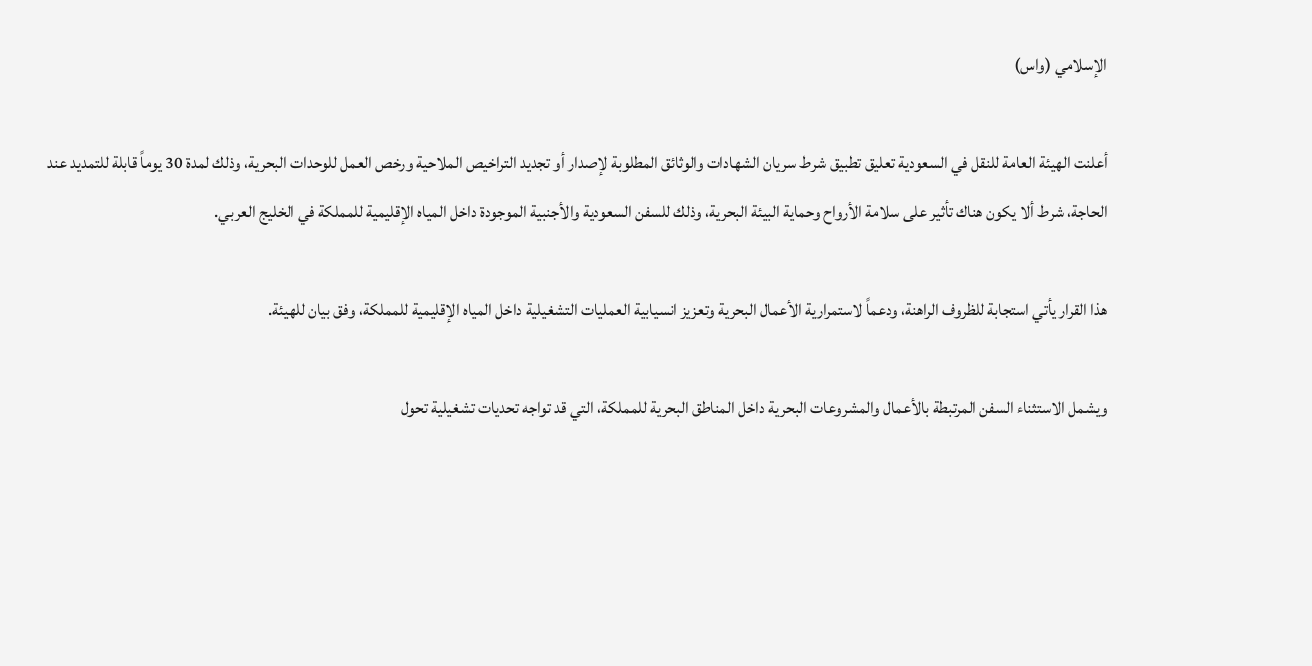الإسلامي (واس)

أعلنت الهيئة العامة للنقل في السعودية تعليق تطبيق شرط سريان الشهادات والوثائق المطلوبة لإصدار أو تجديد التراخيص الملاحية ورخص العمل للوحدات البحرية، وذلك لمدة 30 يوماً قابلة للتمديد عند الحاجة، شرط ألا يكون هناك تأثير على سلامة الأرواح وحماية البيئة البحرية، وذلك للسفن السعودية والأجنبية الموجودة داخل المياه الإقليمية للمملكة في الخليج العربي.

هذا القرار يأتي استجابة للظروف الراهنة، ودعماً لاستمرارية الأعمال البحرية وتعزيز انسيابية العمليات التشغيلية داخل المياه الإقليمية للمملكة، وفق بيان للهيئة.

ويشمل الاستثناء السفن المرتبطة بالأعمال والمشروعات البحرية داخل المناطق البحرية للمملكة، التي قد تواجه تحديات تشغيلية تحول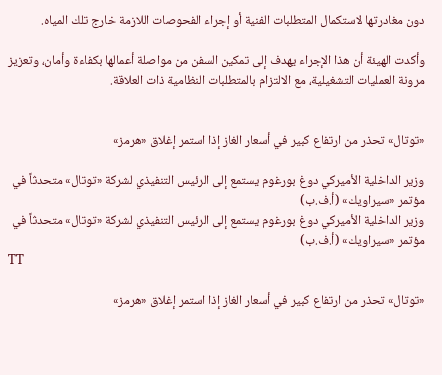دون مغادرتها لاستكمال المتطلبات الفنية أو إجراء الفحوصات اللازمة خارج تلك المياه.

وأكدت الهيئة أن هذا الإجراء يهدف إلى تمكين السفن من مواصلة أعمالها بكفاءة وأمان، وتعزيز مرونة العمليات التشغيلية، مع الالتزام بالمتطلبات النظامية ذات العلاقة.


«توتال» تحذر من ارتفاع كبير في أسعار الغاز إذا استمر إغلاق «هرمز»

وزير الداخلية الأميركي دوغ بورغوم يستمع إلى الرئيس التنفيذي لشركة «توتال» متحدثاً في مؤتمر «سيراويك» (أ.ف.ب)
وزير الداخلية الأميركي دوغ بورغوم يستمع إلى الرئيس التنفيذي لشركة «توتال» متحدثاً في مؤتمر «سيراويك» (أ.ف.ب)
TT

«توتال» تحذر من ارتفاع كبير في أسعار الغاز إذا استمر إغلاق «هرمز»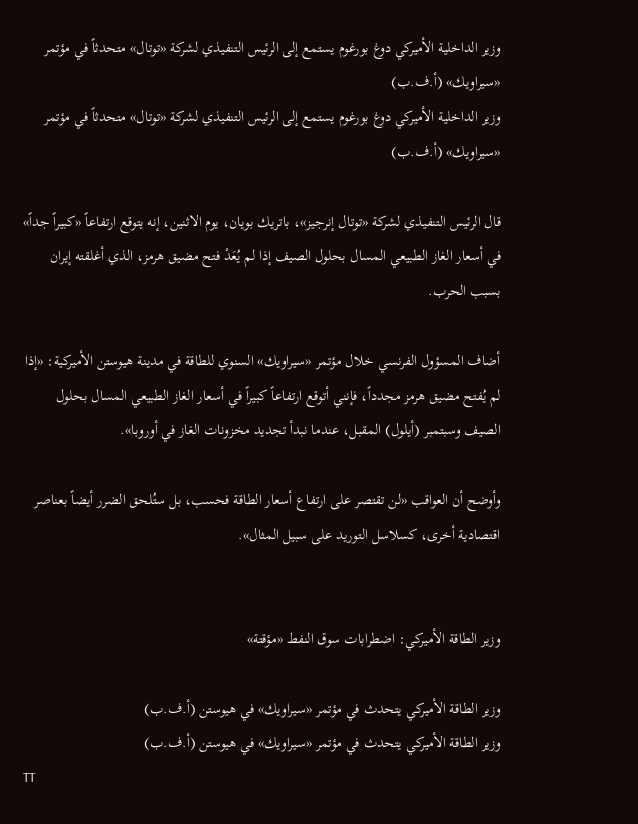وزير الداخلية الأميركي دوغ بورغوم يستمع إلى الرئيس التنفيذي لشركة «توتال» متحدثاً في مؤتمر «سيراويك» (أ.ف.ب)
وزير الداخلية الأميركي دوغ بورغوم يستمع إلى الرئيس التنفيذي لشركة «توتال» متحدثاً في مؤتمر «سيراويك» (أ.ف.ب)

قال الرئيس التنفيذي لشركة «توتال إنرجيز»، باتريك بويان، يوم الاثنين، إنه يتوقع ارتفاعاً «كبيراً جداً» في أسعار الغاز الطبيعي المسال بحلول الصيف إذا لم يُعَدْ فتح مضيق هرمز، الذي أغلقته إيران بسبب الحرب.

أضاف المسؤول الفرنسي خلال مؤتمر «سيراويك» السنوي للطاقة في مدينة هيوستن الأميركية: «إذا لم يُفتح مضيق هرمز مجدداً، فإنني أتوقع ارتفاعاً كبيراً في أسعار الغاز الطبيعي المسال بحلول الصيف وسبتمبر (أيلول) المقبل، عندما نبدأ تجديد مخزونات الغاز في أوروبا».

وأوضح أن العواقب «لن تقتصر على ارتفاع أسعار الطاقة فحسب، بل ستُلحق الضرر أيضاً بعناصر اقتصادية أخرى، كسلاسل التوريد على سبيل المثال».


وزير الطاقة الأميركي: اضطرابات سوق النفط «مؤقتة»

وزير الطاقة الأميركي يتحدث في مؤتمر «سيراويك» في هيوستن (أ.ف.ب)
وزير الطاقة الأميركي يتحدث في مؤتمر «سيراويك» في هيوستن (أ.ف.ب)
TT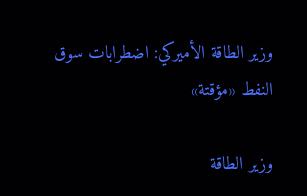وزير الطاقة الأميركي: اضطرابات سوق النفط «مؤقتة»

وزير الطاقة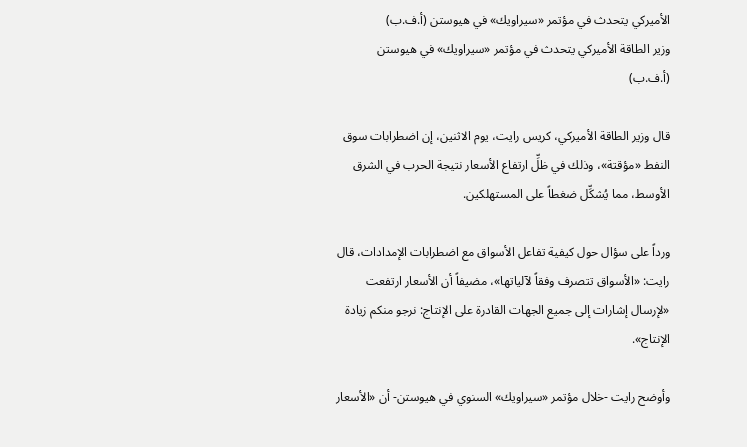الأميركي يتحدث في مؤتمر «سيراويك» في هيوستن (أ.ف.ب)
وزير الطاقة الأميركي يتحدث في مؤتمر «سيراويك» في هيوستن (أ.ف.ب)

قال وزير الطاقة الأميركي، كريس رايت، يوم الاثنين، إن اضطرابات سوق النفط «مؤقتة»، وذلك في ظلِّ ارتفاع الأسعار نتيجة الحرب في الشرق الأوسط، مما يُشكِّل ضغطاً على المستهلكين.

ورداً على سؤال حول كيفية تفاعل الأسواق مع اضطرابات الإمدادات، قال رايت: «الأسواق تتصرف وفقاً لآلياتها»، مضيفاً أن الأسعار ارتفعت «لإرسال إشارات إلى جميع الجهات القادرة على الإنتاج: نرجو منكم زيادة الإنتاج».

وأوضح رايت -خلال مؤتمر «سيراويك» السنوي في هيوستن- أن «الأسعار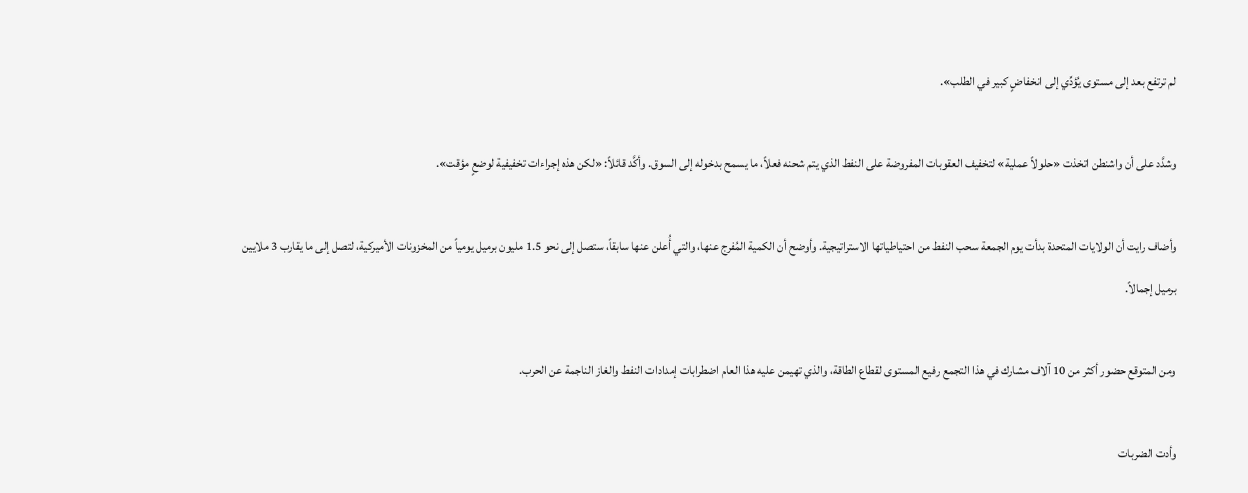لم ترتفع بعد إلى مستوى يُؤدِّي إلى انخفاضٍ كبير في الطلب».

وشدَّد على أن واشنطن اتخذت «حلولاً عملية» لتخفيف العقوبات المفروضة على النفط الذي يتم شحنه فعلاً، ما يسمح بدخوله إلى السوق. وأكَّد قائلاً: «لكن هذه إجراءات تخفيفية لوضعٍ مؤقت».

وأضاف رايت أن الولايات المتحدة بدأت يوم الجمعة سحب النفط من احتياطياتها الاستراتيجية. وأوضح أن الكمية المُفرج عنها، والتي أُعلن عنها سابقاً، ستصل إلى نحو 1.5 مليون برميل يومياً من المخزونات الأميركية، لتصل إلى ما يقارب 3 ملايين برميل إجمالاً.

ومن المتوقع حضور أكثر من 10 آلاف مشارك في هذا التجمع رفيع المستوى لقطاع الطاقة، والذي تهيمن عليه هذا العام اضطرابات إمدادات النفط والغاز الناجمة عن الحرب.

وأدت الضربات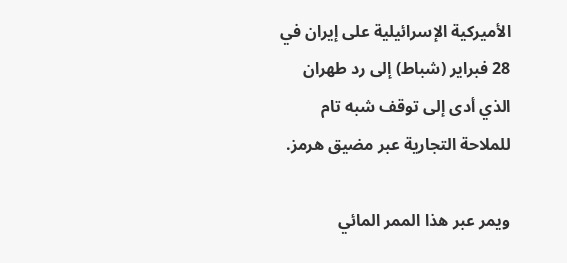الأميركية الإسرائيلية على إيران في 28 فبراير (شباط) إلى رد طهران الذي أدى إلى توقف شبه تام للملاحة التجارية عبر مضيق هرمز.

ويمر عبر هذا الممر المائي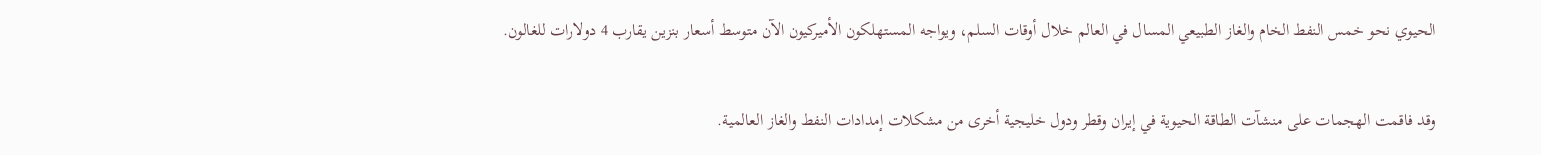الحيوي نحو خمس النفط الخام والغاز الطبيعي المسال في العالم خلال أوقات السلم، ويواجه المستهلكون الأميركيون الآن متوسط أسعار بنزين يقارب 4 دولارات للغالون.

وقد فاقمت الهجمات على منشآت الطاقة الحيوية في إيران وقطر ودول خليجية أخرى من مشكلات إمدادات النفط والغاز العالمية.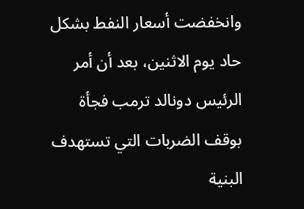وانخفضت أسعار النفط بشكل حاد يوم الاثنين، بعد أن أمر الرئيس دونالد ترمب فجأة بوقف الضربات التي تستهدف البنية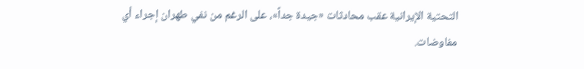التحتية الإيرانية عقب محادثات «جيدة جداً»، على الرغم من نفي طهران إجراء أي مفاوضات.